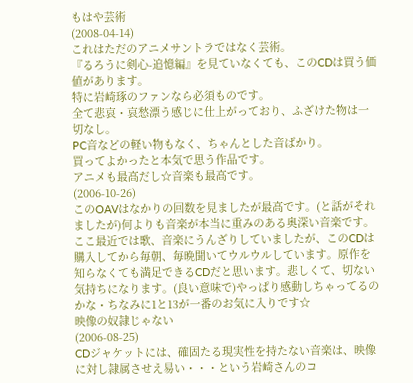もはや芸術
(2008-04-14)
これはただのアニメサントラではなく芸術。
『るろうに剣心-追憶編』を見ていなくても、このCDは買う価値があります。
特に岩崎琢のファンなら必須ものです。
全て悲哀・哀愁漂う感じに仕上がっており、ふざけた物は一切なし。
PC音などの軽い物もなく、ちゃんとした音ばかり。
買ってよかったと本気で思う作品です。
アニメも最高だし☆音楽も最高です。
(2006-10-26)
このOAVはなかりの回数を見ましたが最高です。(と話がそれましたが)何よりも音楽が本当に重みのある奥深い音楽です。ここ最近では歌、音楽にうんざりしていましたが、このCDは購入してから毎朝、毎晩聞いてウルウルしています。原作を知らなくても満足できるCDだと思います。悲しくて、切ない気持ちになります。(良い意味で)やっぱり感動しちゃってるのかな・ちなみに1と13が一番のお気に入りです☆
映像の奴隷じゃない
(2006-08-25)
CDジャケットには、確固たる現実性を持たない音楽は、映像に対し隷属させえ易い・・・という岩崎さんのコ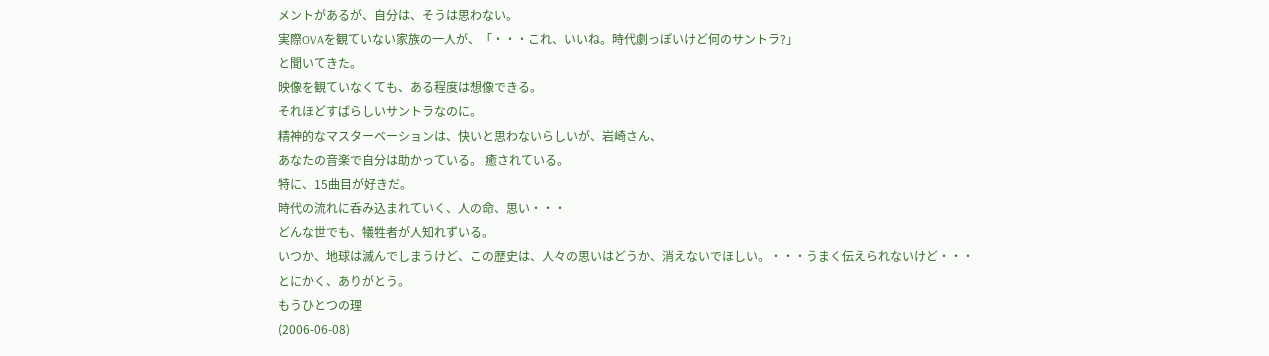メントがあるが、自分は、そうは思わない。
実際OVAを観ていない家族の一人が、「・・・これ、いいね。時代劇っぽいけど何のサントラ?」
と聞いてきた。
映像を観ていなくても、ある程度は想像できる。
それほどすばらしいサントラなのに。
精神的なマスターベーションは、快いと思わないらしいが、岩崎さん、
あなたの音楽で自分は助かっている。 癒されている。
特に、15曲目が好きだ。
時代の流れに呑み込まれていく、人の命、思い・・・
どんな世でも、犠牲者が人知れずいる。
いつか、地球は滅んでしまうけど、この歴史は、人々の思いはどうか、消えないでほしい。・・・うまく伝えられないけど・・・
とにかく、ありがとう。
もうひとつの理
(2006-06-08)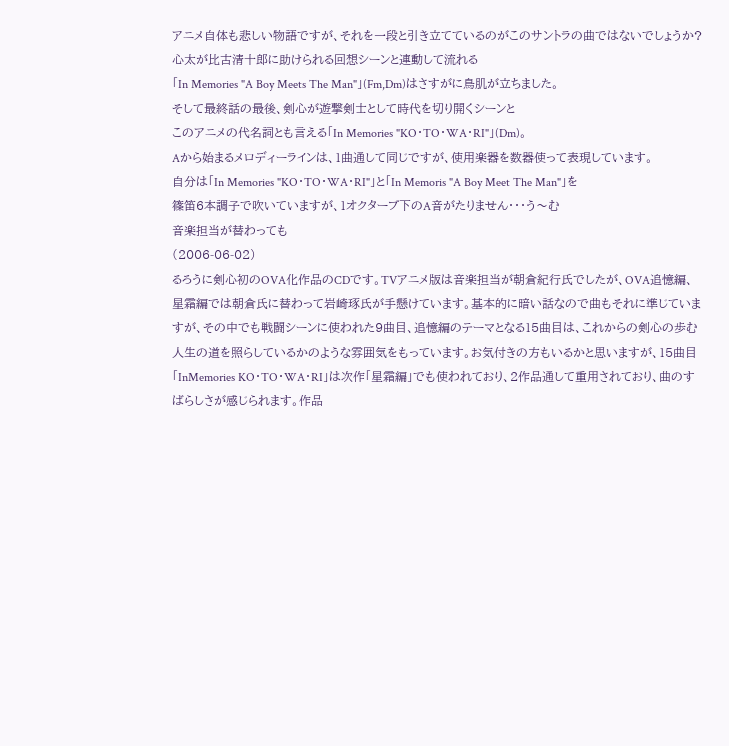アニメ自体も悲しい物語ですが、それを一段と引き立てているのがこのサントラの曲ではないでしょうか?
心太が比古清十郎に助けられる回想シーンと連動して流れる
「In Memories "A Boy Meets The Man"」(Fm,Dm)はさすがに鳥肌が立ちました。
そして最終話の最後、剣心が遊撃剣士として時代を切り開くシーンと
このアニメの代名詞とも言える「In Memories "KO・TO・WA・RI"」(Dm)。
Aから始まるメロディーラインは、1曲通して同じですが、使用楽器を数器使って表現しています。
自分は「In Memories "KO・TO・WA・RI"」と「In Memoris "A Boy Meet The Man"」を
篠笛6本調子で吹いていますが、1オクターブ下のA音がたりません・・・う〜む
音楽担当が替わっても
(2006-06-02)
るろうに剣心初のOVA化作品のCDです。TVアニメ版は音楽担当が朝倉紀行氏でしたが、OVA追憶編、星霜編では朝倉氏に替わって岩崎琢氏が手懸けています。基本的に暗い話なので曲もそれに準じていますが、その中でも戦闘シーンに使われた9曲目、追憶編のテーマとなる15曲目は、これからの剣心の歩む人生の道を照らしているかのような雰囲気をもっています。お気付きの方もいるかと思いますが、15曲目「InMemories KO・TO・WA・RI」は次作「星霜編」でも使われており、2作品通して重用されており、曲のすばらしさが感じられます。作品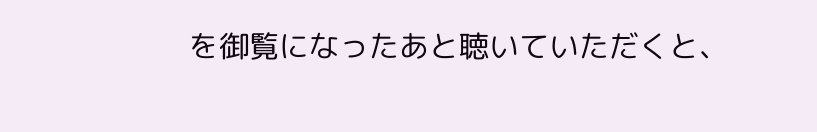を御覧になったあと聴いていただくと、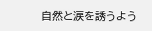自然と涙を誘うよう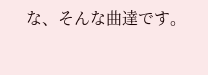な、そんな曲達です。